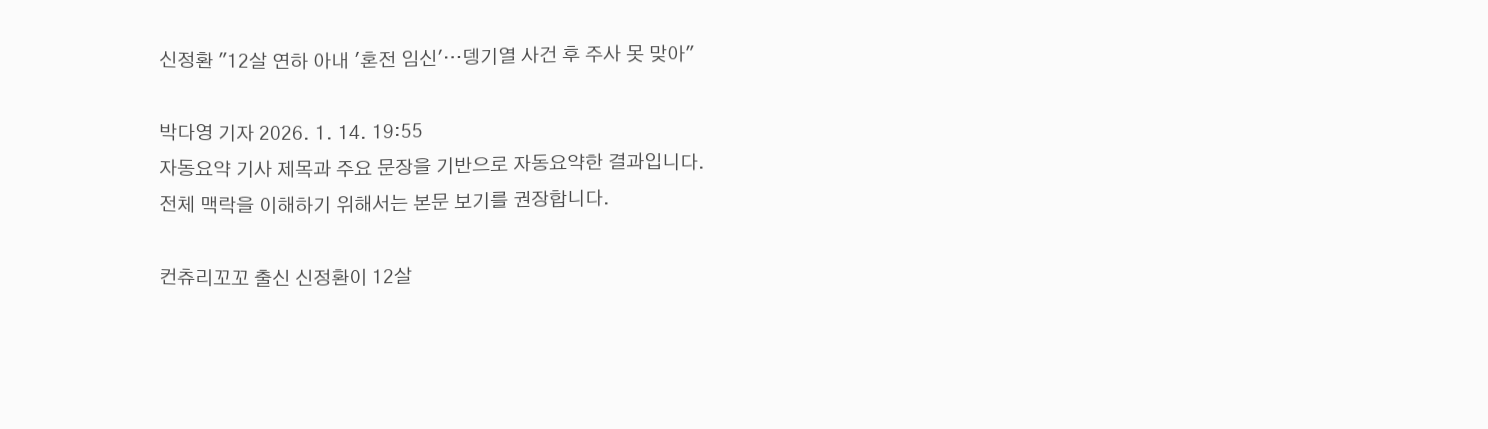신정환 "12살 연하 아내 '혼전 임신'…뎅기열 사건 후 주사 못 맞아"

박다영 기자 2026. 1. 14. 19:55
자동요약 기사 제목과 주요 문장을 기반으로 자동요약한 결과입니다.
전체 맥락을 이해하기 위해서는 본문 보기를 권장합니다.

컨츄리꼬꼬 출신 신정환이 12살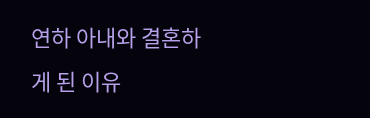연하 아내와 결혼하게 된 이유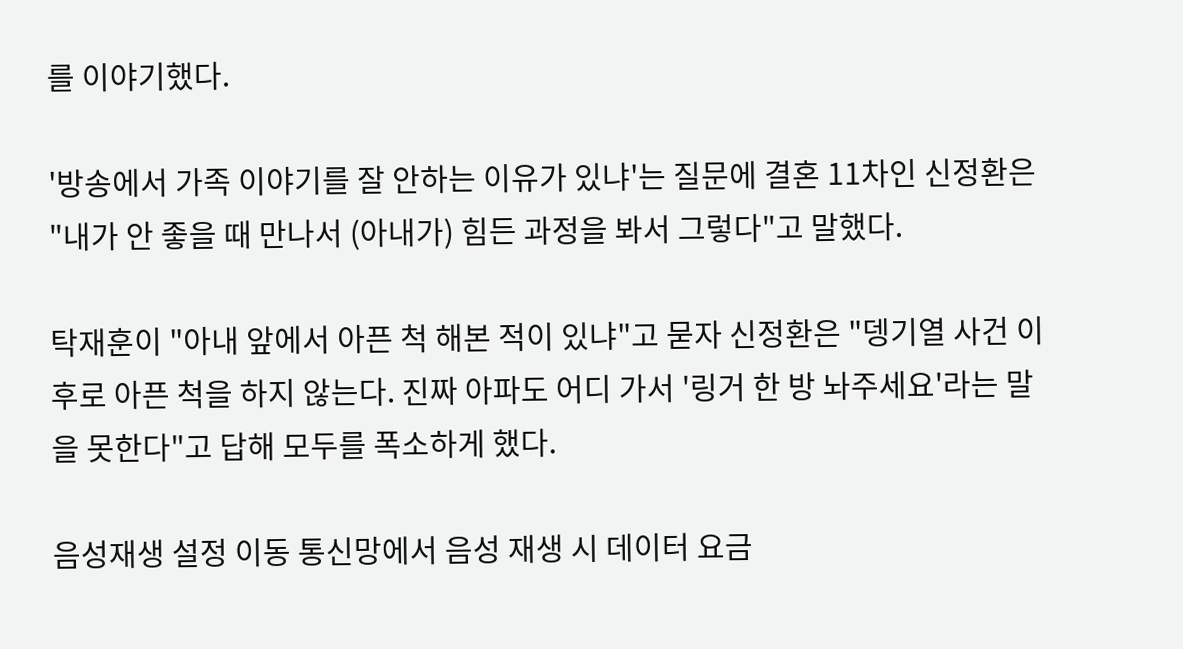를 이야기했다.

'방송에서 가족 이야기를 잘 안하는 이유가 있냐'는 질문에 결혼 11차인 신정환은 "내가 안 좋을 때 만나서 (아내가) 힘든 과정을 봐서 그렇다"고 말했다.

탁재훈이 "아내 앞에서 아픈 척 해본 적이 있냐"고 묻자 신정환은 "뎅기열 사건 이후로 아픈 척을 하지 않는다. 진짜 아파도 어디 가서 '링거 한 방 놔주세요'라는 말을 못한다"고 답해 모두를 폭소하게 했다.

음성재생 설정 이동 통신망에서 음성 재생 시 데이터 요금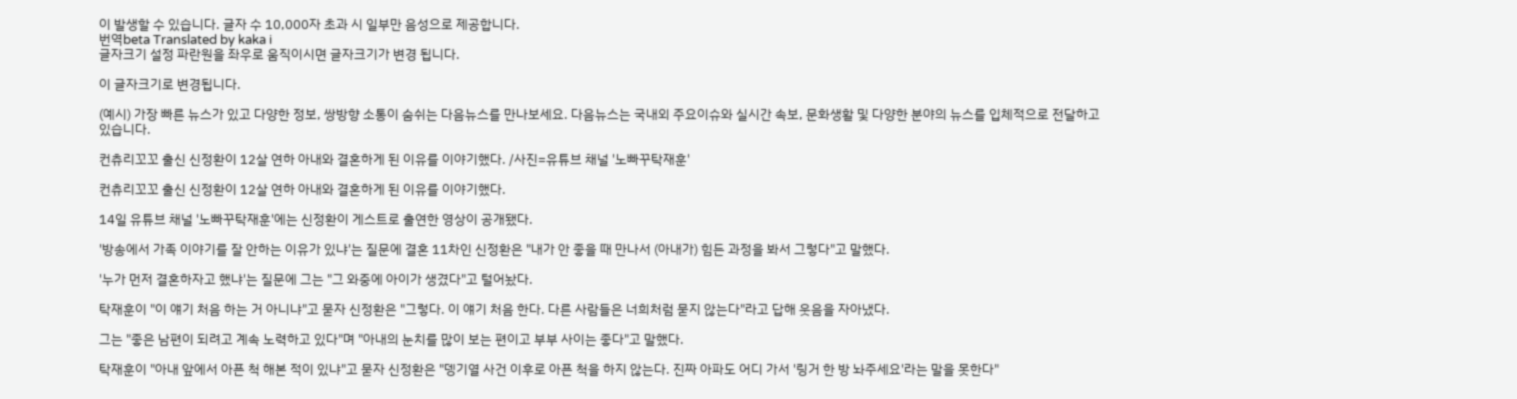이 발생할 수 있습니다. 글자 수 10,000자 초과 시 일부만 음성으로 제공합니다.
번역beta Translated by kaka i
글자크기 설정 파란원을 좌우로 움직이시면 글자크기가 변경 됩니다.

이 글자크기로 변경됩니다.

(예시) 가장 빠른 뉴스가 있고 다양한 정보, 쌍방향 소통이 숨쉬는 다음뉴스를 만나보세요. 다음뉴스는 국내외 주요이슈와 실시간 속보, 문화생활 및 다양한 분야의 뉴스를 입체적으로 전달하고 있습니다.

컨츄리꼬꼬 출신 신정환이 12살 연하 아내와 결혼하게 된 이유를 이야기했다. /사진=유튜브 채널 '노빠꾸탁재훈'

컨츄리꼬꼬 출신 신정환이 12살 연하 아내와 결혼하게 된 이유를 이야기했다.

14일 유튜브 채널 '노빠꾸탁재훈'에는 신정환이 게스트로 출연한 영상이 공개됐다.

'방송에서 가족 이야기를 잘 안하는 이유가 있냐'는 질문에 결혼 11차인 신정환은 "내가 안 좋을 때 만나서 (아내가) 힘든 과정을 봐서 그렇다"고 말했다.

'누가 먼저 결혼하자고 했냐'는 질문에 그는 "그 와중에 아이가 생겼다"고 털어놨다.

탁재훈이 "이 얘기 처음 하는 거 아니냐"고 묻자 신정환은 "그렇다. 이 얘기 처음 한다. 다른 사람들은 너희처럼 묻지 않는다"라고 답해 웃음을 자아냈다.

그는 "좋은 남편이 되려고 계속 노력하고 있다"며 "아내의 눈치를 많이 보는 편이고 부부 사이는 좋다"고 말했다.

탁재훈이 "아내 앞에서 아픈 척 해본 적이 있냐"고 묻자 신정환은 "뎅기열 사건 이후로 아픈 척을 하지 않는다. 진짜 아파도 어디 가서 '링거 한 방 놔주세요'라는 말을 못한다"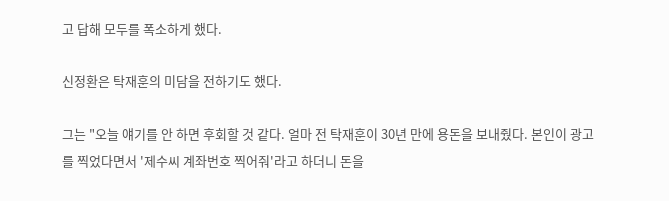고 답해 모두를 폭소하게 했다.

신정환은 탁재훈의 미담을 전하기도 했다.

그는 "오늘 얘기를 안 하면 후회할 것 같다. 얼마 전 탁재훈이 30년 만에 용돈을 보내줬다. 본인이 광고를 찍었다면서 '제수씨 계좌번호 찍어줘'라고 하더니 돈을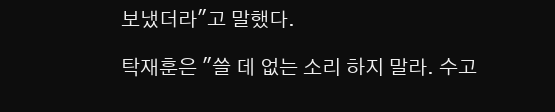보냈더라"고 말했다.

탁재훈은 "쓸 데 없는 소리 하지 말라. 수고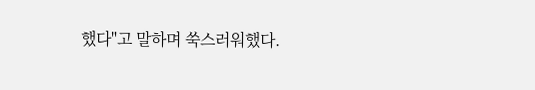했다"고 말하며 쑥스러워했다.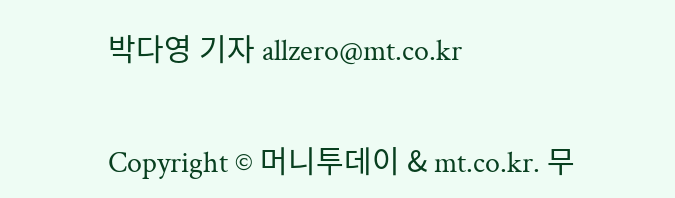박다영 기자 allzero@mt.co.kr

Copyright © 머니투데이 & mt.co.kr. 무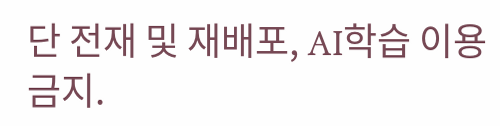단 전재 및 재배포, AI학습 이용 금지.